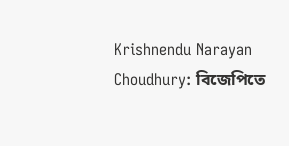Krishnendu Narayan Choudhury: বিজেপিতে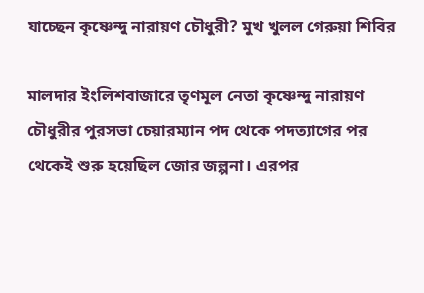যাচ্ছেন কৃষ্ণেন্দু নারায়ণ চৌধুরী? মুখ খুলল গেরুয়া শিবির

মালদার ইংলিশবাজারে তৃণমূল নেতা কৃষ্ণেন্দু নারায়ণ চৌধুরীর পুরসভা চেয়ারম্যান পদ থেকে পদত্যাগের পর থেকেই শুরু হয়েছিল জোর জল্পনা। এরপর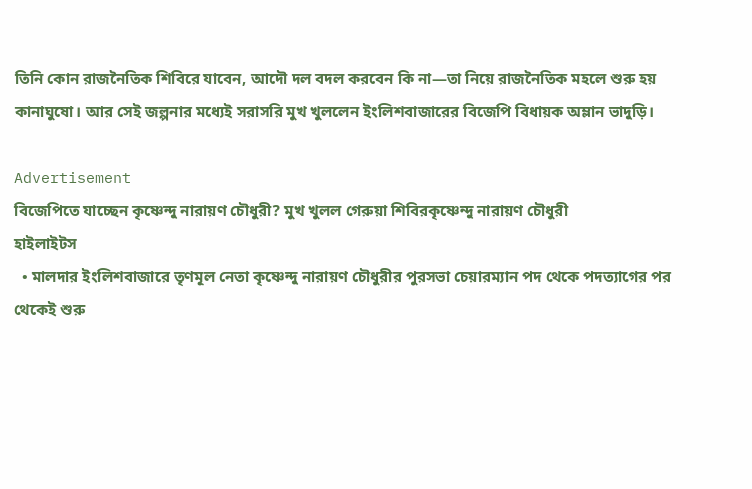তিনি কোন রাজনৈতিক শিবিরে যাবেন, আদৌ দল বদল করবেন কি না—তা নিয়ে রাজনৈতিক মহলে শুরু হয় কানাঘুষো। আর সেই জল্পনার মধ্যেই সরাসরি মুখ খুললেন ইংলিশবাজারের বিজেপি বিধায়ক অম্লান ভাদুড়ি।

Advertisement
বিজেপিতে যাচ্ছেন কৃষ্ণেন্দু নারায়ণ চৌধুরী? মুখ খুলল গেরুয়া শিবিরকৃষ্ণেন্দু নারায়ণ চৌধুরী
হাইলাইটস
  • মালদার ইংলিশবাজারে তৃণমূল নেতা কৃষ্ণেন্দু নারায়ণ চৌধুরীর পুরসভা চেয়ারম্যান পদ থেকে পদত্যাগের পর থেকেই শুরু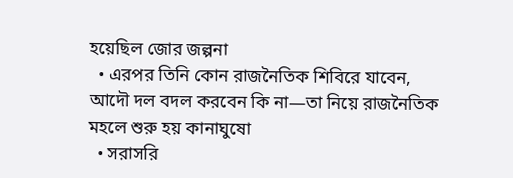হয়েছিল জোর জল্পনা
  • এরপর তিনি কোন রাজনৈতিক শিবিরে যাবেন, আদৌ দল বদল করবেন কি না—তা নিয়ে রাজনৈতিক মহলে শুরু হয় কানাঘুষো
  • সরাসরি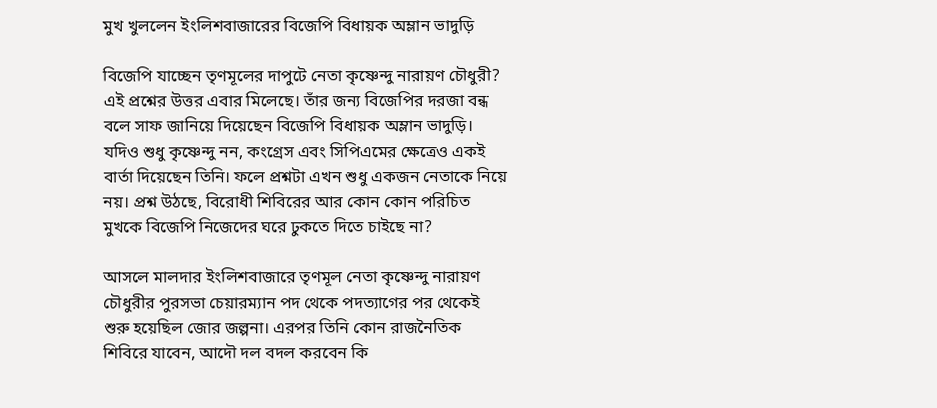মুখ খুললেন ইংলিশবাজারের বিজেপি বিধায়ক অম্লান ভাদুড়ি

বিজেপি যাচ্ছেন তৃণমূলের দাপুটে নেতা কৃষ্ণেন্দু নারায়ণ চৌধুরী? এই প্রশ্নের উত্তর এবার মিলেছে। তাঁর জন্য বিজেপির দরজা বন্ধ বলে সাফ জানিয়ে দিয়েছেন বিজেপি বিধায়ক অম্লান ভাদুড়ি। যদিও শুধু কৃষ্ণেন্দু নন, কংগ্রেস এবং সিপিএমের ক্ষেত্রেও একই বার্তা দিয়েছেন তিনি। ফলে প্রশ্নটা এখন শুধু একজন নেতাকে নিয়ে নয়। প্রশ্ন উঠছে, বিরোধী শিবিরের আর কোন কোন পরিচিত মুখকে বিজেপি নিজেদের ঘরে ঢুকতে দিতে চাইছে না?

আসলে মালদার ইংলিশবাজারে তৃণমূল নেতা কৃষ্ণেন্দু নারায়ণ চৌধুরীর পুরসভা চেয়ারম্যান পদ থেকে পদত্যাগের পর থেকেই শুরু হয়েছিল জোর জল্পনা। এরপর তিনি কোন রাজনৈতিক শিবিরে যাবেন, আদৌ দল বদল করবেন কি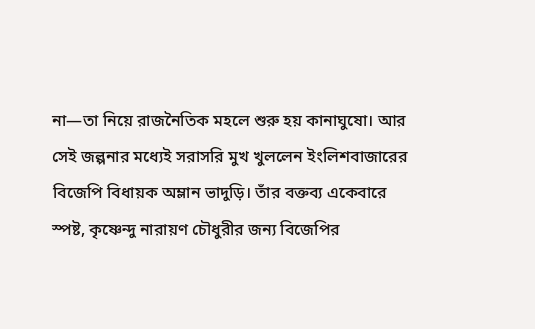না—তা নিয়ে রাজনৈতিক মহলে শুরু হয় কানাঘুষো। আর সেই জল্পনার মধ্যেই সরাসরি মুখ খুললেন ইংলিশবাজারের বিজেপি বিধায়ক অম্লান ভাদুড়ি। তাঁর বক্তব্য একেবারে স্পষ্ট, কৃষ্ণেন্দু নারায়ণ চৌধুরীর জন্য বিজেপির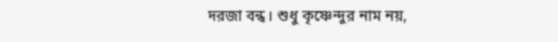দরজা বন্ধ। শুধু কৃষ্ণেন্দুর নাম নয়,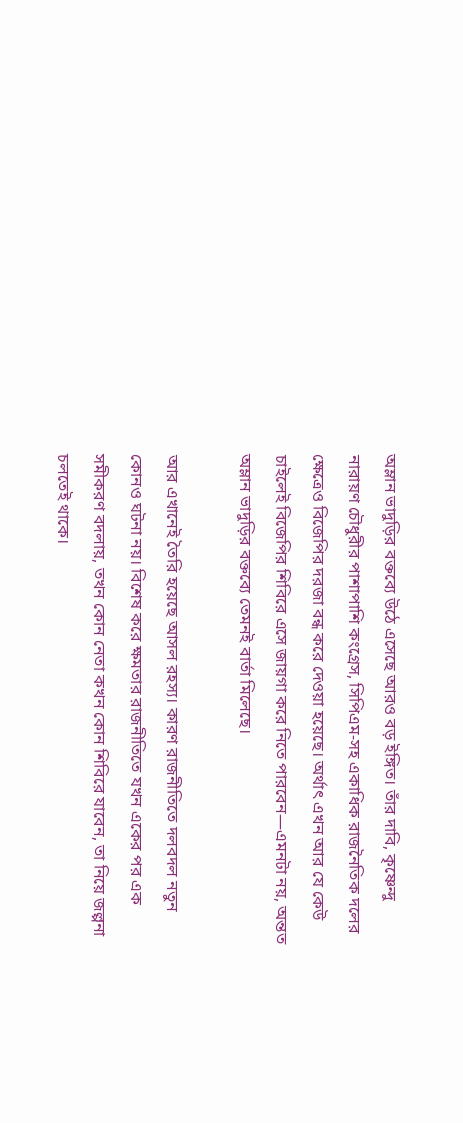অম্লান ভাদুড়ির বক্তব্যে উঠে এসেছে আরও বড় ইঙ্গিত। তাঁর দাবি, কৃষ্ণেন্দু নারায়ণ চৌধুরীর পাশাপাশি কংগ্রেস, সিপিএম-সহ একাধিক রাজনৈতিক দলের ক্ষেত্রেও বিজেপির দরজা বন্ধ করে দেওয়া হয়েছে। অর্থাৎ এখন আর যে কেউ চাইলেই বিজেপির শিবিরে এসে জায়গা করে নিতে পারবেন—এমনটা নয়, অন্তত অম্লান ভাদুড়ির বক্তব্যে তেমনই বার্তা মিলেছে।

আর এখানেই তৈরি হয়েছে আসল রহস্য। কারণ রাজনীতিতে দলবদল নতুন কোনও ঘটনা নয়। বিশেষ করে ক্ষমতার রাজনীতিতে যখন একের পর এক সমীকরণ বদলায়, তখন কোন নেতা কখন কোন শিবিরে যাবেন, তা নিয়ে জল্পনা চলতেই থাকে।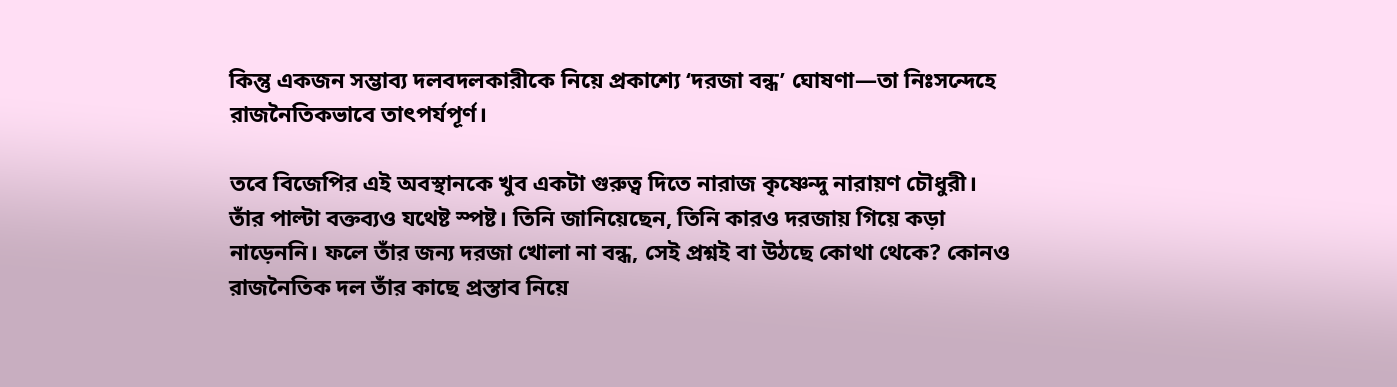কিন্তু একজন সম্ভাব্য দলবদলকারীকে নিয়ে প্রকাশ্যে ‘দরজা বন্ধ’ ঘোষণা—তা নিঃসন্দেহে রাজনৈতিকভাবে তাৎপর্যপূর্ণ।

তবে বিজেপির এই অবস্থানকে খুব একটা গুরুত্ব দিতে নারাজ কৃষ্ণেন্দু নারায়ণ চৌধুরী। তাঁর পাল্টা বক্তব্যও যথেষ্ট স্পষ্ট। তিনি জানিয়েছেন, তিনি কারও দরজায় গিয়ে কড়া নাড়েননি। ফলে তাঁর জন্য দরজা খোলা না বন্ধ, সেই প্রশ্নই বা উঠছে কোথা থেকে? কোনও রাজনৈতিক দল তাঁর কাছে প্রস্তাব নিয়ে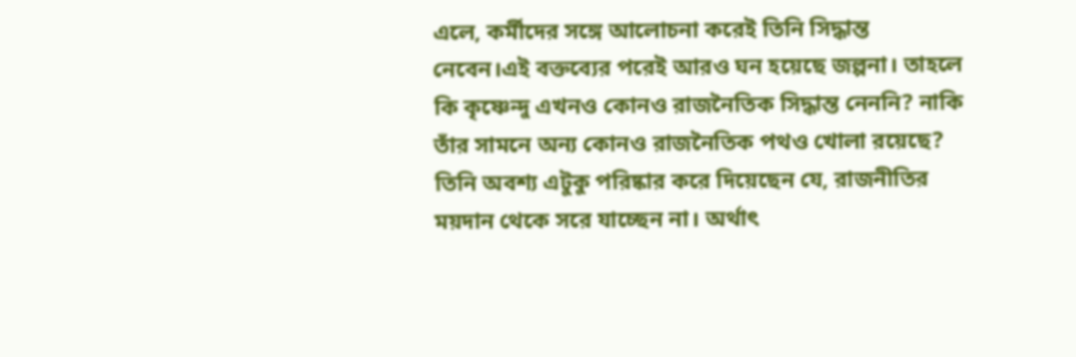এলে, কর্মীদের সঙ্গে আলোচনা করেই তিনি সিদ্ধান্ত নেবেন।এই বক্তব্যের পরেই আরও ঘন হয়েছে জল্পনা। তাহলে কি কৃষ্ণেন্দু এখনও কোনও রাজনৈতিক সিদ্ধান্ত নেননি? নাকি তাঁর সামনে অন্য কোনও রাজনৈতিক পথও খোলা রয়েছে? তিনি অবশ্য এটুকু পরিষ্কার করে দিয়েছেন যে, রাজনীতির ময়দান থেকে সরে যাচ্ছেন না। অর্থাৎ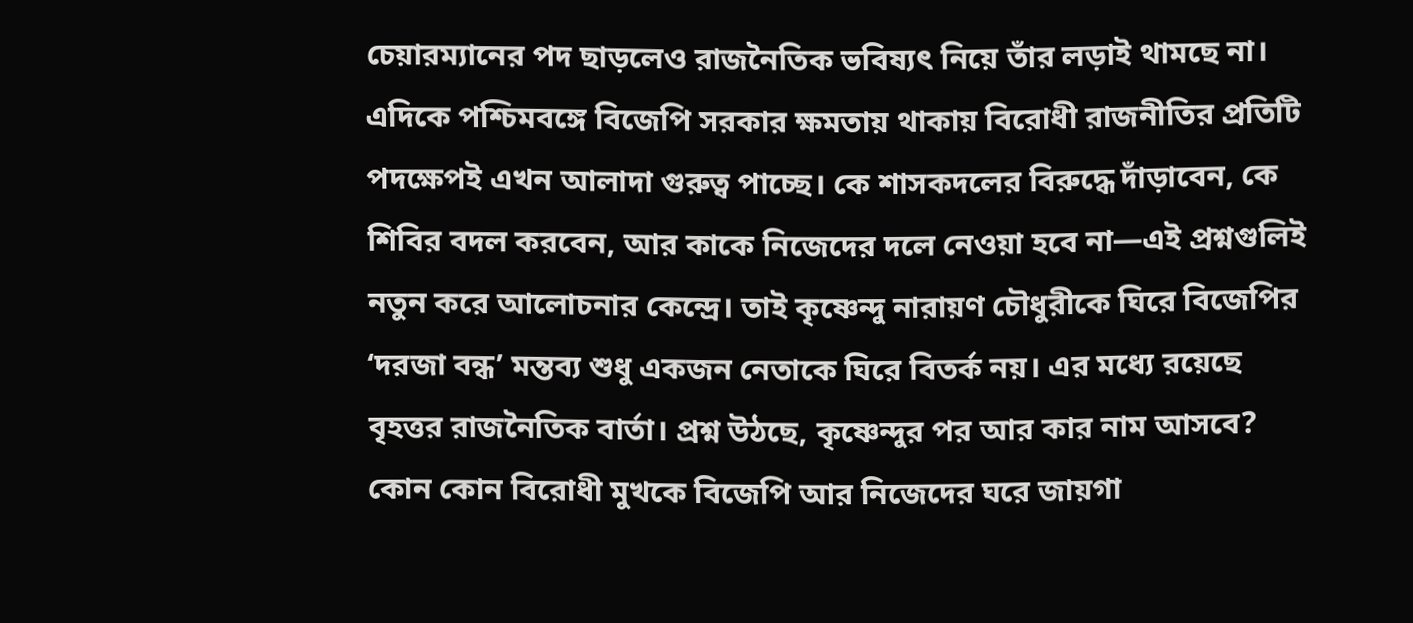চেয়ারম্যানের পদ ছাড়লেও রাজনৈতিক ভবিষ্যৎ নিয়ে তাঁর লড়াই থামছে না। এদিকে পশ্চিমবঙ্গে বিজেপি সরকার ক্ষমতায় থাকায় বিরোধী রাজনীতির প্রতিটি পদক্ষেপই এখন আলাদা গুরুত্ব পাচ্ছে। কে শাসকদলের বিরুদ্ধে দাঁড়াবেন, কে শিবির বদল করবেন, আর কাকে নিজেদের দলে নেওয়া হবে না—এই প্রশ্নগুলিই নতুন করে আলোচনার কেন্দ্রে। তাই কৃষ্ণেন্দু নারায়ণ চৌধুরীকে ঘিরে বিজেপির ‘দরজা বন্ধ’ মন্তব্য শুধু একজন নেতাকে ঘিরে বিতর্ক নয়। এর মধ্যে রয়েছে বৃহত্তর রাজনৈতিক বার্তা। প্রশ্ন উঠছে, কৃষ্ণেন্দুর পর আর কার নাম আসবে? কোন কোন বিরোধী মুখকে বিজেপি আর নিজেদের ঘরে জায়গা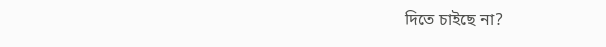দিতে চাইছে না?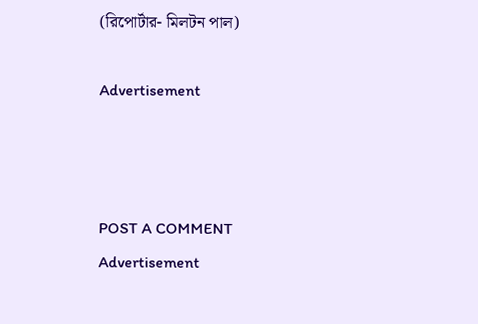(রিপোর্টার- মিলটন পাল)

Advertisement



POST A COMMENT
Advertisement